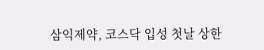삼익제약, 코스닥 입성 첫날 상한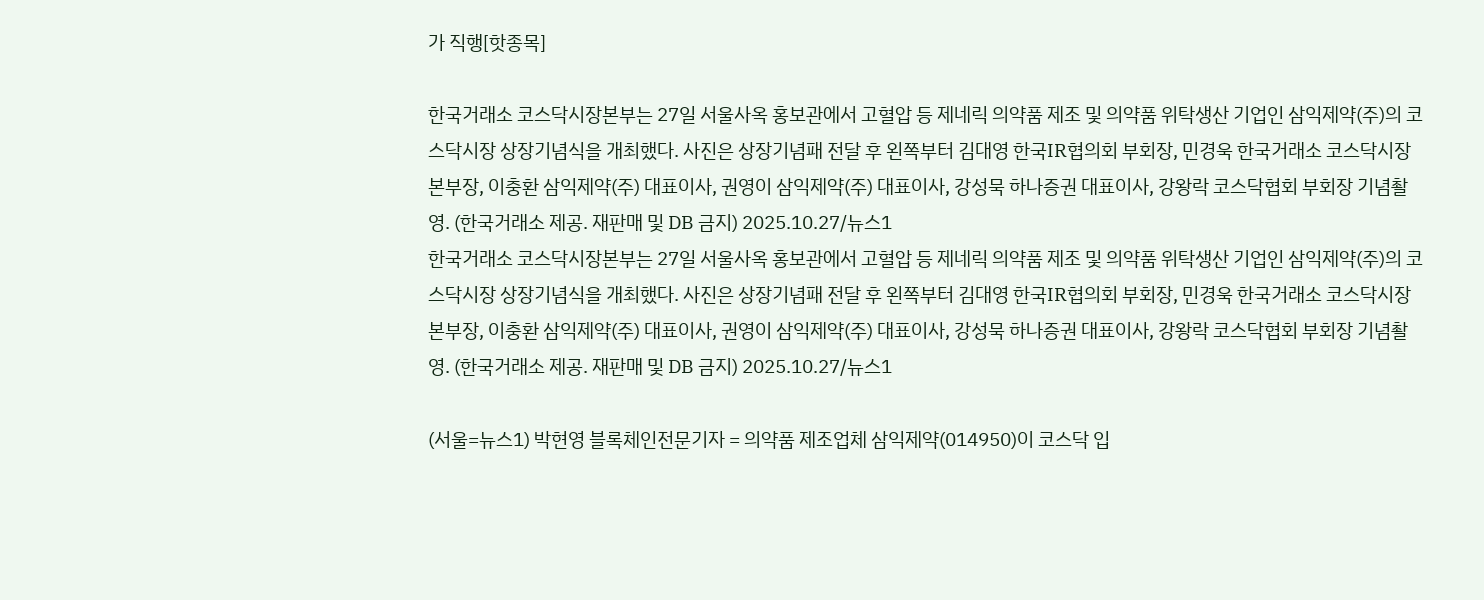가 직행[핫종목]

한국거래소 코스닥시장본부는 27일 서울사옥 홍보관에서 고혈압 등 제네릭 의약품 제조 및 의약품 위탁생산 기업인 삼익제약(주)의 코스닥시장 상장기념식을 개최했다. 사진은 상장기념패 전달 후 왼쪽부터 김대영 한국IR협의회 부회장, 민경욱 한국거래소 코스닥시장본부장, 이충환 삼익제약(주) 대표이사, 권영이 삼익제약(주) 대표이사, 강성묵 하나증권 대표이사, 강왕락 코스닥협회 부회장 기념촬영. (한국거래소 제공. 재판매 및 DB 금지) 2025.10.27/뉴스1
한국거래소 코스닥시장본부는 27일 서울사옥 홍보관에서 고혈압 등 제네릭 의약품 제조 및 의약품 위탁생산 기업인 삼익제약(주)의 코스닥시장 상장기념식을 개최했다. 사진은 상장기념패 전달 후 왼쪽부터 김대영 한국IR협의회 부회장, 민경욱 한국거래소 코스닥시장본부장, 이충환 삼익제약(주) 대표이사, 권영이 삼익제약(주) 대표이사, 강성묵 하나증권 대표이사, 강왕락 코스닥협회 부회장 기념촬영. (한국거래소 제공. 재판매 및 DB 금지) 2025.10.27/뉴스1

(서울=뉴스1) 박현영 블록체인전문기자 = 의약품 제조업체 삼익제약(014950)이 코스닥 입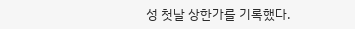성 첫날 상한가를 기록했다.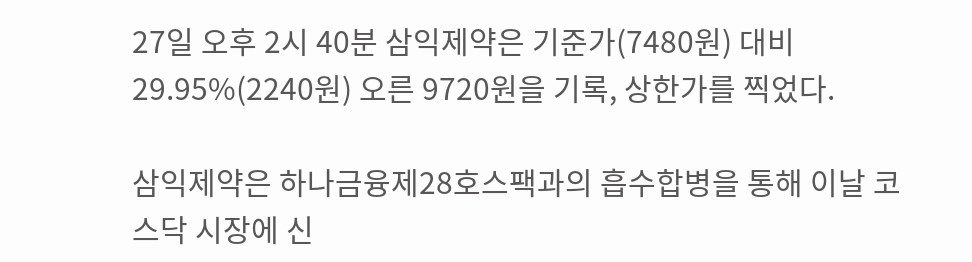27일 오후 2시 40분 삼익제약은 기준가(7480원) 대비 29.95%(2240원) 오른 9720원을 기록, 상한가를 찍었다.

삼익제약은 하나금융제28호스팩과의 흡수합병을 통해 이날 코스닥 시장에 신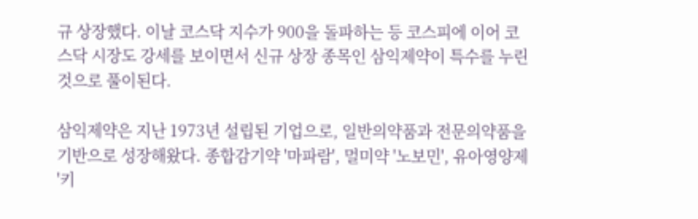규 상장했다. 이날 코스닥 지수가 900을 돌파하는 등 코스피에 이어 코스닥 시장도 강세를 보이면서 신규 상장 종목인 삼익제약이 특수를 누린 것으로 풀이된다.

삼익제약은 지난 1973년 설립된 기업으로, 일반의약품과 전문의약품을 기반으로 성장해왔다. 종합감기약 '마파람', 멀미약 '노보민', 유아영양제 '키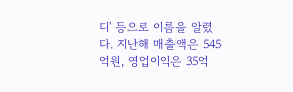디' 등으로 이름을 알렸다. 지난해 매출액은 545억원, 영업이익은 35억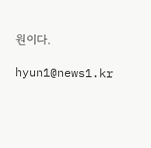원이다.

hyun1@news1.kr